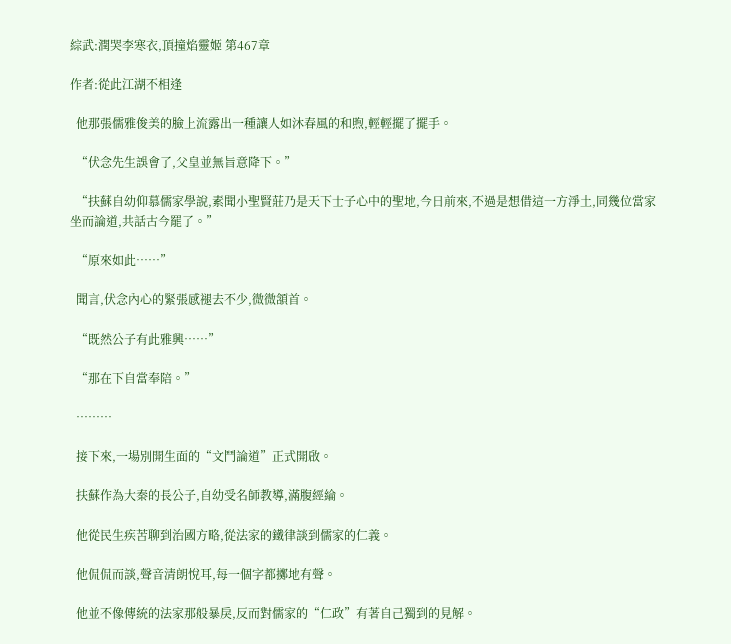綜武:潤哭李寒衣,頂撞焰靈姬 第467章

作者:從此江湖不相逢

  他那張儒雅俊美的臉上流露出一種讓人如沐春風的和煦,輕輕擺了擺手。

  “伏念先生誤會了,父皇並無旨意降下。”

  “扶蘇自幼仰慕儒家學說,素聞小聖賢莊乃是天下士子心中的聖地,今日前來,不過是想借這一方淨土,同幾位當家坐而論道,共話古今罷了。”

  “原來如此……”

  聞言,伏念內心的緊張感褪去不少,微微頷首。

  “既然公子有此雅興……”

  “那在下自當奉陪。”

  ………

  接下來,一場別開生面的“文鬥論道”正式開啟。

  扶蘇作為大秦的長公子,自幼受名師教導,滿腹經綸。

  他從民生疾苦聊到治國方略,從法家的鐵律談到儒家的仁義。

  他侃侃而談,聲音清朗悅耳,每一個字都擲地有聲。

  他並不像傳統的法家那般暴戾,反而對儒家的“仁政”有著自己獨到的見解。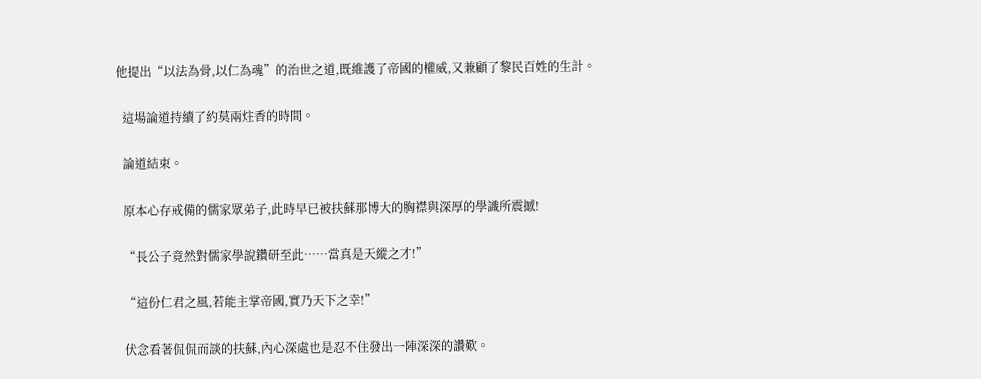他提出“以法為骨,以仁為魂”的治世之道,既維護了帝國的權威,又兼顧了黎民百姓的生計。

  這場論道持續了約莫兩炷香的時間。

  論道結束。

  原本心存戒備的儒家眾弟子,此時早已被扶蘇那博大的胸襟與深厚的學識所震撼!

  “長公子竟然對儒家學說鑽研至此……當真是天縱之才!”

  “這份仁君之風,若能主掌帝國,實乃天下之幸!”

  伏念看著侃侃而談的扶蘇,內心深處也是忍不住發出一陣深深的讚歎。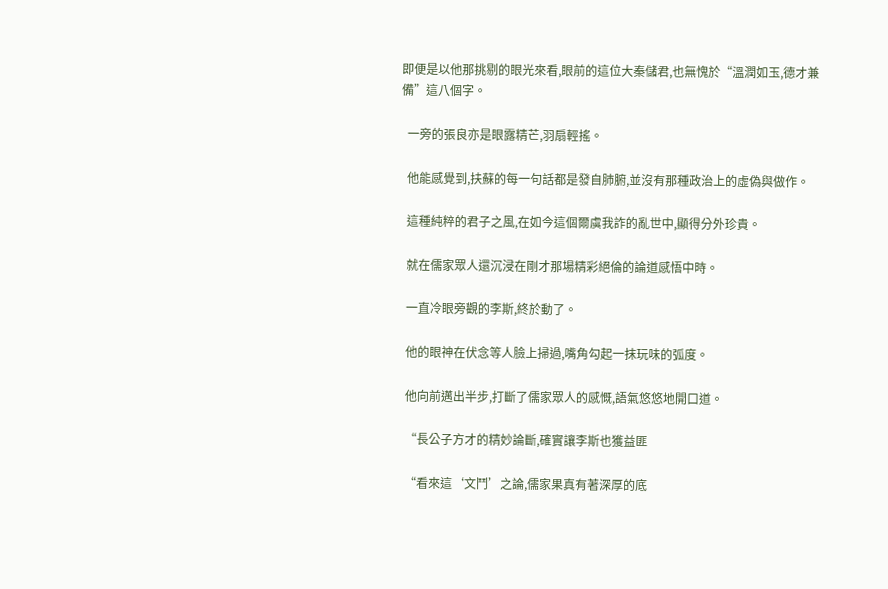即便是以他那挑剔的眼光來看,眼前的這位大秦儲君,也無愧於“溫潤如玉,德才兼備”這八個字。

  一旁的張良亦是眼露精芒,羽扇輕搖。

  他能感覺到,扶蘇的每一句話都是發自肺腑,並沒有那種政治上的虛偽與做作。

  這種純粹的君子之風,在如今這個爾虞我詐的亂世中,顯得分外珍貴。

  就在儒家眾人還沉浸在剛才那場精彩絕倫的論道感悟中時。

  一直冷眼旁觀的李斯,終於動了。

  他的眼神在伏念等人臉上掃過,嘴角勾起一抹玩味的弧度。

  他向前邁出半步,打斷了儒家眾人的感慨,語氣悠悠地開口道。

  “長公子方才的精妙論斷,確實讓李斯也獲益匪

  “看來這‘文鬥’之論,儒家果真有著深厚的底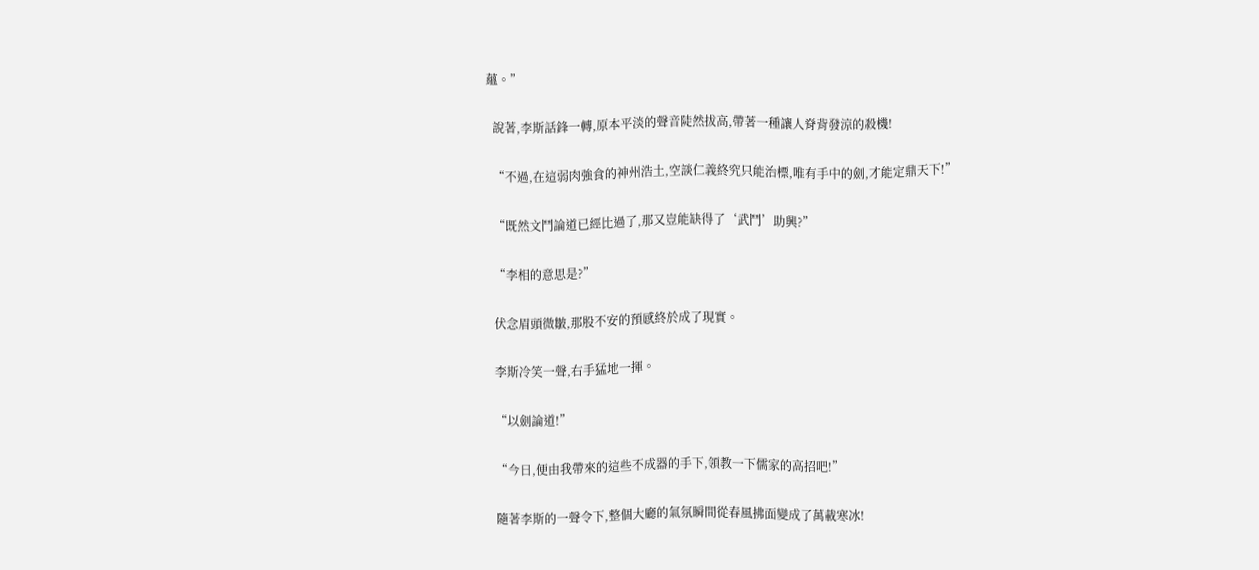蘊。”

  說著,李斯話鋒一轉,原本平淡的聲音陡然拔高,帶著一種讓人脊背發涼的殺機!

  “不過,在這弱肉強食的神州浩土,空談仁義終究只能治標,唯有手中的劍,才能定鼎天下!”

  “既然文鬥論道已經比過了,那又豈能缺得了‘武鬥’助興?”

  “李相的意思是?”

  伏念眉頭微皺,那股不安的預感終於成了現實。

  李斯冷笑一聲,右手猛地一揮。

  “以劍論道!”

  “今日,便由我帶來的這些不成器的手下,領教一下儒家的高招吧!”

  隨著李斯的一聲令下,整個大廳的氣氛瞬間從春風拂面變成了萬載寒冰!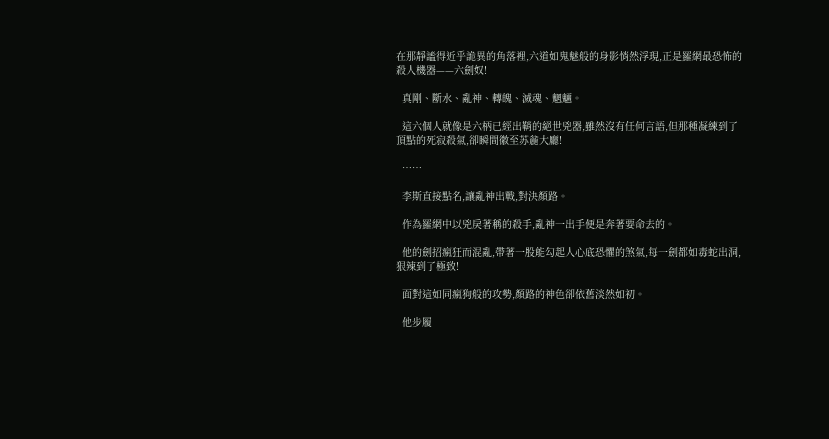在那靜謐得近乎詭異的角落裡,六道如鬼魅般的身影悄然浮現,正是羅網最恐怖的殺人機器——六劍奴!

  真剛、斷水、亂神、轉魄、滅魂、魍魎。

  這六個人就像是六柄已經出鞘的絕世兇器,雖然沒有任何言語,但那種凝練到了頂點的死寂殺氣,卻瞬間徽至苏麄大廳!

  ……

  李斯直接點名,讓亂神出戰,對決顏路。

  作為羅網中以兇戾著稱的殺手,亂神一出手便是奔著要命去的。

  他的劍招瘋狂而混亂,帶著一股能勾起人心底恐懼的煞氣,每一劍都如毒蛇出洞,狠辣到了極致!

  面對這如同瘋狗般的攻勢,顏路的神色卻依舊淡然如初。

  他步履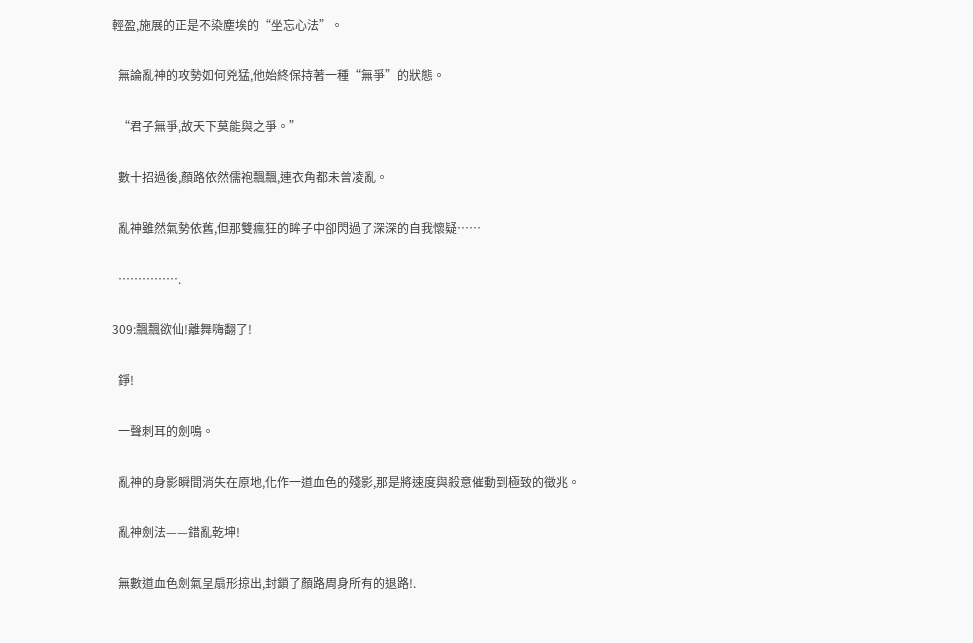輕盈,施展的正是不染塵埃的“坐忘心法”。

  無論亂神的攻勢如何兇猛,他始終保持著一種“無爭”的狀態。

  “君子無爭,故天下莫能與之爭。”

  數十招過後,顏路依然儒袍飄飄,連衣角都未曾凌亂。

  亂神雖然氣勢依舊,但那雙瘋狂的眸子中卻閃過了深深的自我懷疑……

  …………….

309:飄飄欲仙!離舞嗨翻了!

  錚!

  一聲刺耳的劍鳴。

  亂神的身影瞬間消失在原地,化作一道血色的殘影,那是將速度與殺意催動到極致的徵兆。

  亂神劍法——錯亂乾坤!

  無數道血色劍氣呈扇形掠出,封鎖了顏路周身所有的退路!.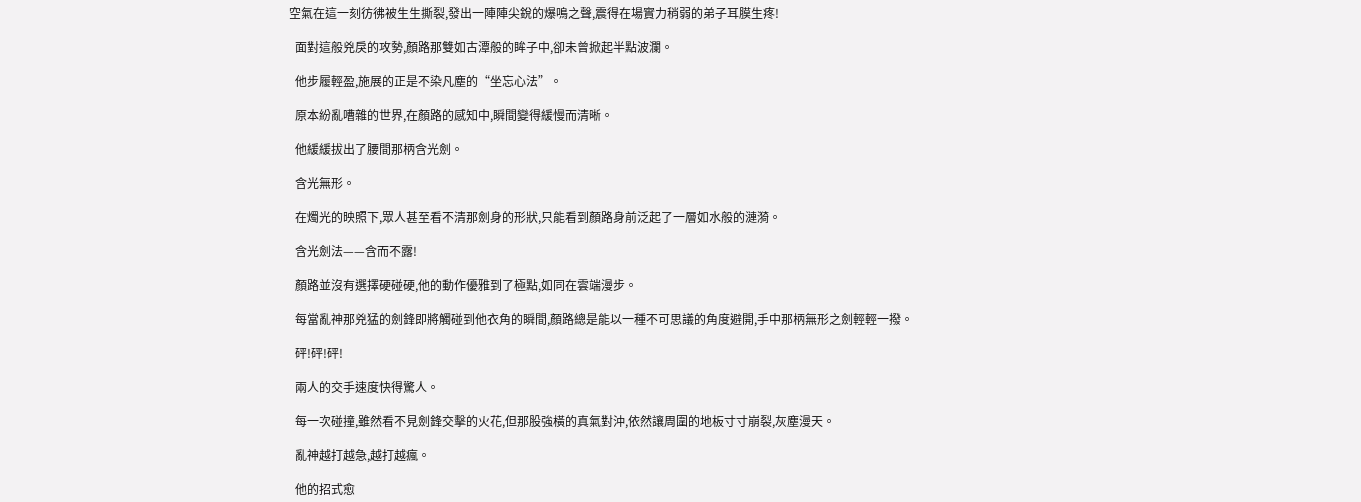空氣在這一刻彷彿被生生撕裂,發出一陣陣尖銳的爆鳴之聲,震得在場實力稍弱的弟子耳膜生疼!

  面對這般兇戾的攻勢,顏路那雙如古潭般的眸子中,卻未曾掀起半點波瀾。

  他步履輕盈,施展的正是不染凡塵的“坐忘心法”。

  原本紛亂嘈雜的世界,在顏路的感知中,瞬間變得緩慢而清晰。

  他緩緩拔出了腰間那柄含光劍。

  含光無形。

  在燭光的映照下,眾人甚至看不清那劍身的形狀,只能看到顏路身前泛起了一層如水般的漣漪。

  含光劍法——含而不露!

  顏路並沒有選擇硬碰硬,他的動作優雅到了極點,如同在雲端漫步。

  每當亂神那兇猛的劍鋒即將觸碰到他衣角的瞬間,顏路總是能以一種不可思議的角度避開,手中那柄無形之劍輕輕一撥。

  砰!砰!砰!

  兩人的交手速度快得驚人。

  每一次碰撞,雖然看不見劍鋒交擊的火花,但那股強橫的真氣對沖,依然讓周圍的地板寸寸崩裂,灰塵漫天。

  亂神越打越急,越打越瘋。

  他的招式愈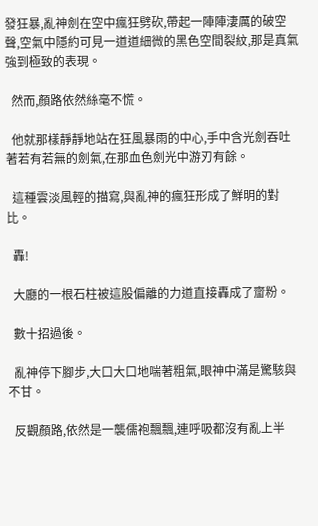發狂暴,亂神劍在空中瘋狂劈砍,帶起一陣陣淒厲的破空聲,空氣中隱約可見一道道細微的黑色空間裂紋,那是真氣強到極致的表現。

  然而,顏路依然絲毫不慌。

  他就那樣靜靜地站在狂風暴雨的中心,手中含光劍吞吐著若有若無的劍氣,在那血色劍光中游刃有餘。

  這種雲淡風輕的描寫,與亂神的瘋狂形成了鮮明的對比。

  轟!

  大廳的一根石柱被這股偏離的力道直接轟成了齏粉。

  數十招過後。

  亂神停下腳步,大口大口地喘著粗氣,眼神中滿是驚駭與不甘。

  反觀顏路,依然是一襲儒袍飄飄,連呼吸都沒有亂上半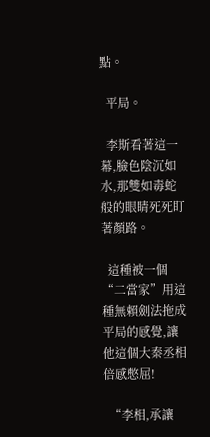點。

  平局。

  李斯看著這一幕,臉色陰沉如水,那雙如毒蛇般的眼睛死死盯著顏路。

  這種被一個“二當家”用這種無賴劍法拖成平局的感覺,讓他這個大秦丞相倍感憋屈!

  “李相,承讓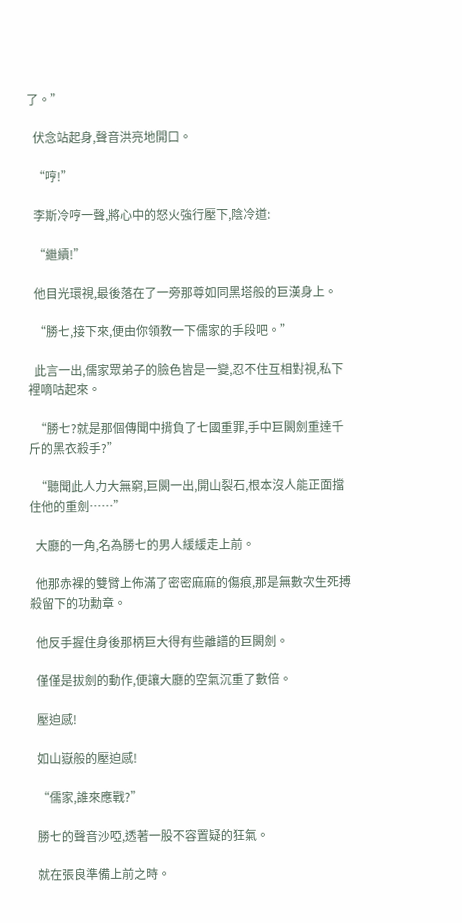了。”

  伏念站起身,聲音洪亮地開口。

  “哼!”

  李斯冷哼一聲,將心中的怒火強行壓下,陰冷道:

  “繼續!”

  他目光環視,最後落在了一旁那尊如同黑塔般的巨漢身上。

  “勝七,接下來,便由你領教一下儒家的手段吧。”

  此言一出,儒家眾弟子的臉色皆是一變,忍不住互相對視,私下裡嘀咕起來。

  “勝七?就是那個傳聞中揹負了七國重罪,手中巨闕劍重達千斤的黑衣殺手?”

  “聽聞此人力大無窮,巨闕一出,開山裂石,根本沒人能正面擋住他的重劍……”

  大廳的一角,名為勝七的男人緩緩走上前。

  他那赤裸的雙臂上佈滿了密密麻麻的傷痕,那是無數次生死搏殺留下的功勳章。

  他反手握住身後那柄巨大得有些離譜的巨闕劍。

  僅僅是拔劍的動作,便讓大廳的空氣沉重了數倍。

  壓迫感!

  如山嶽般的壓迫感!

  “儒家,誰來應戰?”

  勝七的聲音沙啞,透著一股不容置疑的狂氣。

  就在張良準備上前之時。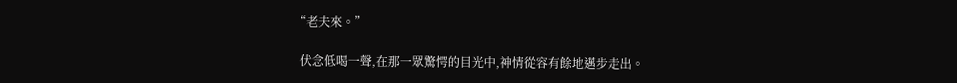“老夫來。”

  伏念低喝一聲,在那一眾驚愕的目光中,神情從容有餘地邁步走出。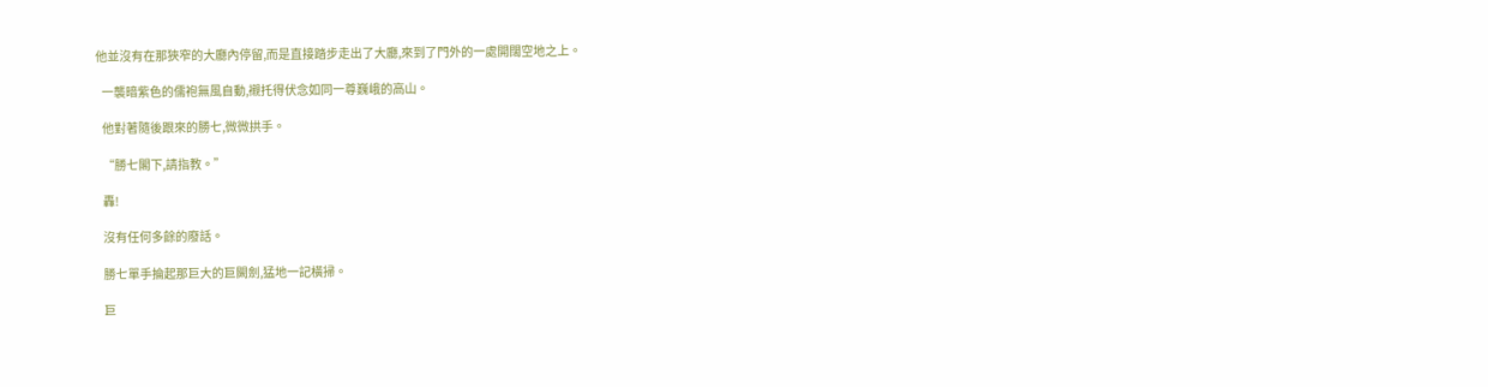他並沒有在那狹窄的大廳內停留,而是直接踏步走出了大廳,來到了門外的一處開闊空地之上。

  一襲暗紫色的儒袍無風自動,襯托得伏念如同一尊巍峨的高山。

  他對著隨後跟來的勝七,微微拱手。

  “勝七閣下,請指教。”

  轟!

  沒有任何多餘的廢話。

  勝七單手掄起那巨大的巨闕劍,猛地一記橫掃。

  巨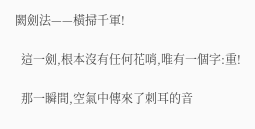闕劍法——橫掃千軍!

  這一劍,根本沒有任何花哨,唯有一個字:重!

  那一瞬間,空氣中傳來了刺耳的音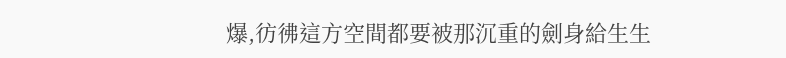爆,彷彿這方空間都要被那沉重的劍身給生生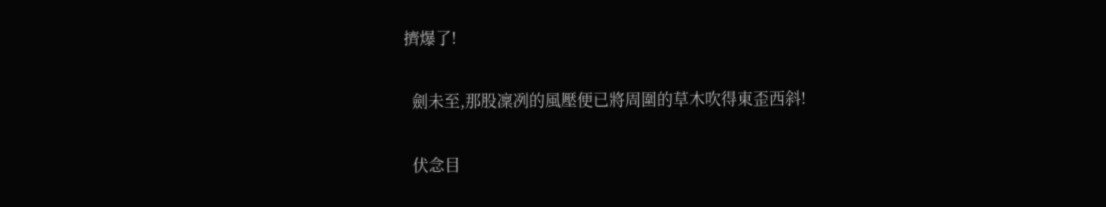擠爆了!

  劍未至,那股凜冽的風壓便已將周圍的草木吹得東歪西斜!

  伏念目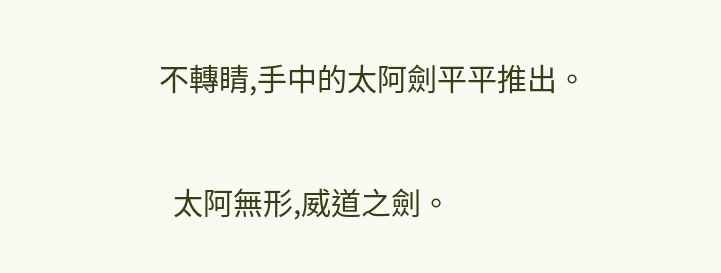不轉睛,手中的太阿劍平平推出。

  太阿無形,威道之劍。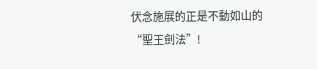伏念施展的正是不動如山的“聖王劍法”!